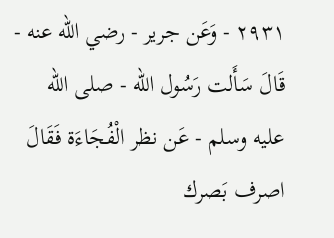٢٩٣١ - وَعَن جرير - رضي الله عنه - قَالَ سَأَلت رَسُول اللّه - صلى الله عليه وسلم - عَن نظر الْفُجَاءَة فَقَالَ اصرف بَصرك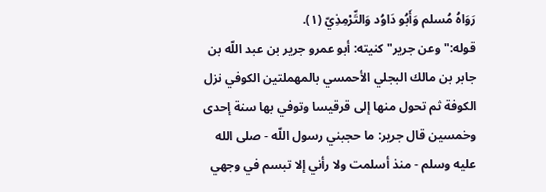رَوَاهُ مُسلم وَأَبُو دَاوُد وَالتِّرْمِذِيّ (١).
قوله:"وعن جرير" كنيته: أبو عمرو جرير بن عبد اللّه بن جابر بن مالك البجلي الأحمسي بالمهملتين الكوفي نزل الكوفة ثم تحول منها إلى قرقيسا وتوفي بها سنة إحدى وخمسين قال جرير: ما حجبني رسول اللّه - صلى الله عليه وسلم - منذ أسلمت ولا رأني إلا تبسم في وجهي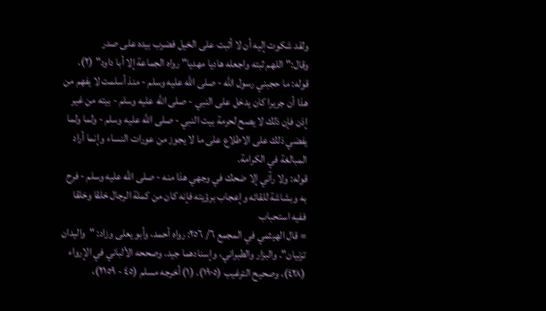ولقد شكوت إليه أن لا أثبت على الخيل فضرب بيده على صدر وقال:"اللهم ثبته واجعله هاديا مهديا" رواه الجماعة إلا أبا داود" (٢).
قوله: ما حجبني رسول اللّه - صلى الله عليه وسلم - منذ أسلمت لا يفهم من هذا أن جريرا كان يدخل على النبي - صلى الله عليه وسلم - بيته من غير إذن فإن ذلك لا يصح لحرمة بيت النبي - صلى الله عليه وسلم - ولما ولما يفضي ذلك على الاطلاع على ما لا يجوز من عورات النساء وإنما أراد المبالغة في الكرامة.
قوله: ولا رآني إلا ضحك في وجهي هذا منه - صلى الله عليه وسلم - فرح به وبشاشة للقائه وإعجاب برؤيته فإنه كان من كملة الرجال خلقا وخلقا ففيه استحباب
= قال الهيثمي في المجمع ٦/ ٢٥٦: رواه أحمد، وأبو يعلى وزاد: "واليدان تزنيان". والبزار والطبراني، وإسنادهما جيد. وصححه الألباني في الإرواء (٤٢٨)، وصحيح الترغيب (١٩٠٥). (١) أخرجه مسلم (٤٥ - ٢١٥٩)،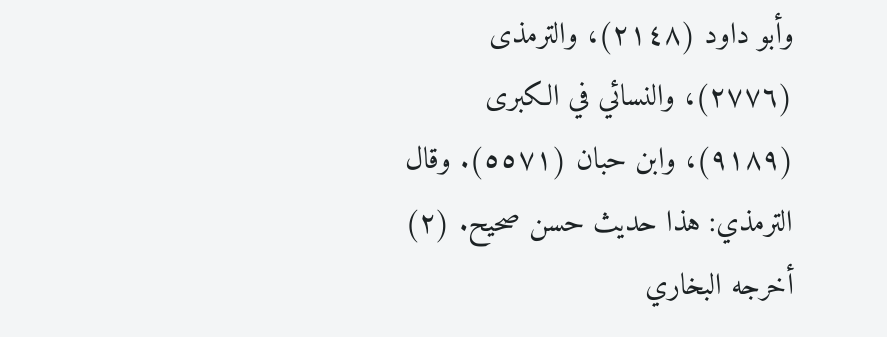وأبو داود (٢١٤٨)، والترمذى (٢٧٧٦)، والنسائي في الكبرى (٩١٨٩)، وابن حبان (٥٥٧١). وقال الترمذي: هذا حديث حسن صحيح. (٢) أخرجه البخاري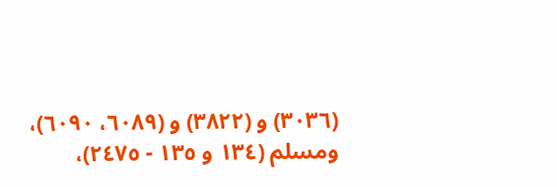(٣٠٣٦) و (٣٨٢٢) و (٦٠٨٩، ٦٠٩٠)، ومسلم (١٣٤ و ١٣٥ - ٢٤٧٥)،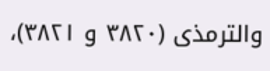والترمذى (٣٨٢٠ و ٣٨٢١)،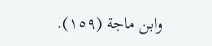وابن ماجة (١٥٩).